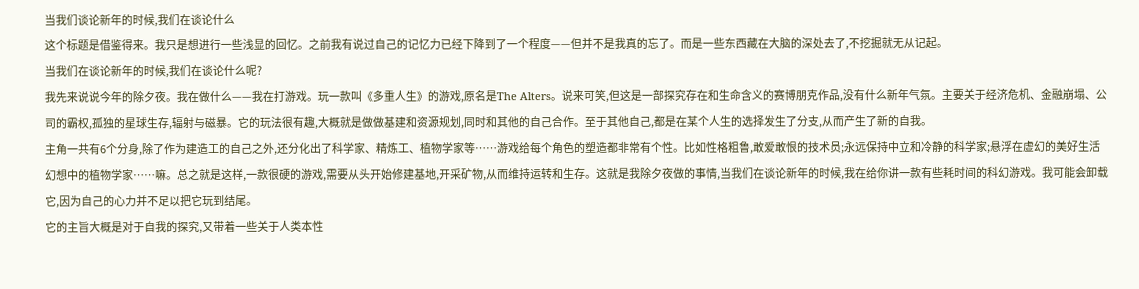当我们谈论新年的时候,我们在谈论什么
这个标题是借鉴得来。我只是想进行一些浅显的回忆。之前我有说过自己的记忆力已经下降到了一个程度——但并不是我真的忘了。而是一些东西藏在大脑的深处去了,不挖掘就无从记起。
当我们在谈论新年的时候,我们在谈论什么呢?
我先来说说今年的除夕夜。我在做什么——我在打游戏。玩一款叫《多重人生》的游戏,原名是The Alters。说来可笑,但这是一部探究存在和生命含义的赛博朋克作品,没有什么新年气氛。主要关于经济危机、金融崩塌、公司的霸权,孤独的星球生存,辐射与磁暴。它的玩法很有趣,大概就是做做基建和资源规划,同时和其他的自己合作。至于其他自己,都是在某个人生的选择发生了分支,从而产生了新的自我。
主角一共有6个分身,除了作为建造工的自己之外,还分化出了科学家、精炼工、植物学家等……游戏给每个角色的塑造都非常有个性。比如性格粗鲁,敢爱敢恨的技术员;永远保持中立和冷静的科学家;悬浮在虚幻的美好生活幻想中的植物学家……嘛。总之就是这样,一款很硬的游戏,需要从头开始修建基地,开采矿物,从而维持运转和生存。这就是我除夕夜做的事情,当我们在谈论新年的时候,我在给你讲一款有些耗时间的科幻游戏。我可能会卸载它,因为自己的心力并不足以把它玩到结尾。
它的主旨大概是对于自我的探究,又带着一些关于人类本性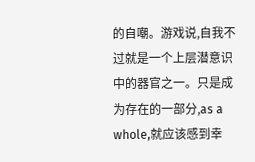的自嘲。游戏说,自我不过就是一个上层潜意识中的器官之一。只是成为存在的一部分,as a whole,就应该感到幸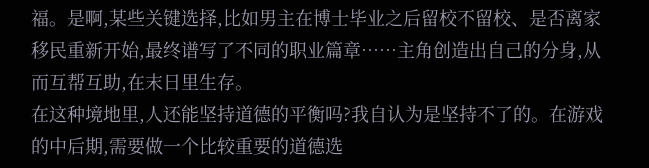福。是啊,某些关键选择,比如男主在博士毕业之后留校不留校、是否离家移民重新开始,最终谱写了不同的职业篇章……主角创造出自己的分身,从而互帮互助,在末日里生存。
在这种境地里,人还能坚持道德的平衡吗?我自认为是坚持不了的。在游戏的中后期,需要做一个比较重要的道德选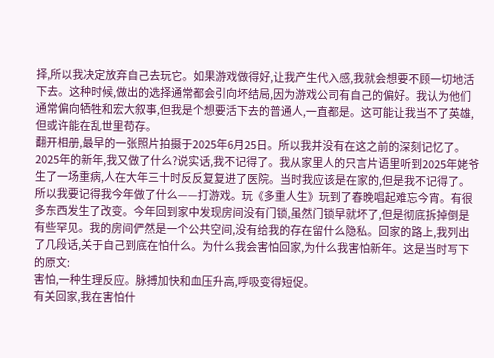择,所以我决定放弃自己去玩它。如果游戏做得好,让我产生代入感,我就会想要不顾一切地活下去。这种时候,做出的选择通常都会引向坏结局,因为游戏公司有自己的偏好。我认为他们通常偏向牺牲和宏大叙事,但我是个想要活下去的普通人,一直都是。这可能让我当不了英雄,但或许能在乱世里苟存。
翻开相册,最早的一张照片拍摄于2025年6月25日。所以我并没有在这之前的深刻记忆了。2025年的新年,我又做了什么?说实话,我不记得了。我从家里人的只言片语里听到2025年姥爷生了一场重病,人在大年三十时反反复复进了医院。当时我应该是在家的,但是我不记得了。
所以我要记得我今年做了什么——打游戏。玩《多重人生》玩到了春晚唱起难忘今宵。有很多东西发生了改变。今年回到家中发现房间没有门锁,虽然门锁早就坏了,但是彻底拆掉倒是有些罕见。我的房间俨然是一个公共空间,没有给我的存在留什么隐私。回家的路上,我列出了几段话,关于自己到底在怕什么。为什么我会害怕回家,为什么我害怕新年。这是当时写下的原文:
害怕,一种生理反应。脉搏加快和血压升高,呼吸变得短促。
有关回家,我在害怕什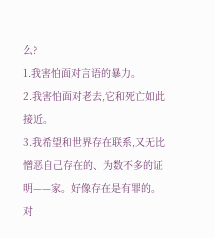么?
1.我害怕面对言语的暴力。
2.我害怕面对老去,它和死亡如此接近。
3.我希望和世界存在联系,又无比憎恶自己存在的、为数不多的证明——家。好像存在是有罪的。
对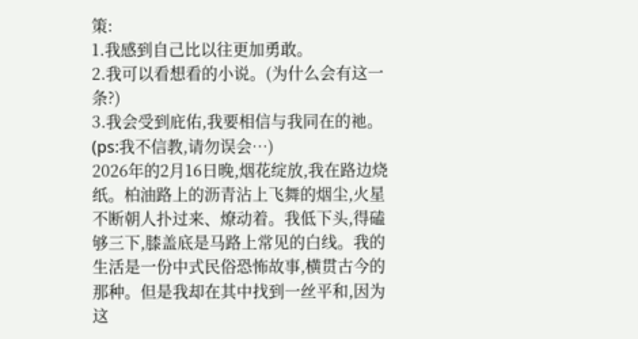策:
1.我感到自己比以往更加勇敢。
2.我可以看想看的小说。(为什么会有这一条?)
3.我会受到庇佑,我要相信与我同在的祂。(ps:我不信教,请勿误会…)
2026年的2月16日晚,烟花绽放,我在路边烧纸。柏油路上的沥青沾上飞舞的烟尘,火星不断朝人扑过来、燎动着。我低下头,得磕够三下,膝盖底是马路上常见的白线。我的生活是一份中式民俗恐怖故事,横贯古今的那种。但是我却在其中找到一丝平和,因为这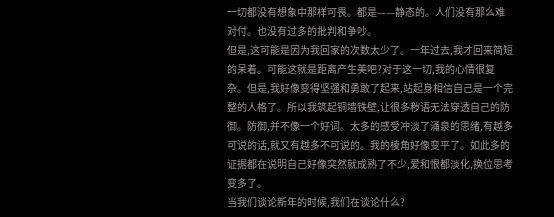一切都没有想象中那样可畏。都是——静态的。人们没有那么难对付。也没有过多的批判和争吵。
但是,这可能是因为我回家的次数太少了。一年过去,我才回来简短的呆着。可能这就是距离产生美吧?对于这一切,我的心情很复杂。但是,我好像变得坚强和勇敢了起来,站起身相信自己是一个完整的人格了。所以我筑起铜墙铁壁,让很多秽语无法穿透自己的防御。防御,并不像一个好词。太多的感受冲淡了涌泉的思绪,有越多可说的话,就又有越多不可说的。我的棱角好像变平了。如此多的证据都在说明自己好像突然就成熟了不少,爱和恨都淡化,换位思考变多了。
当我们谈论新年的时候,我们在谈论什么?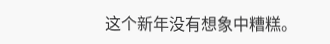这个新年没有想象中糟糕。